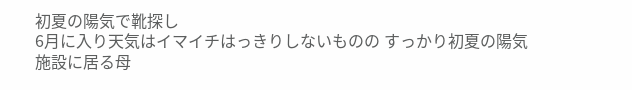初夏の陽気で靴探し
6月に入り天気はイマイチはっきりしないものの すっかり初夏の陽気
施設に居る母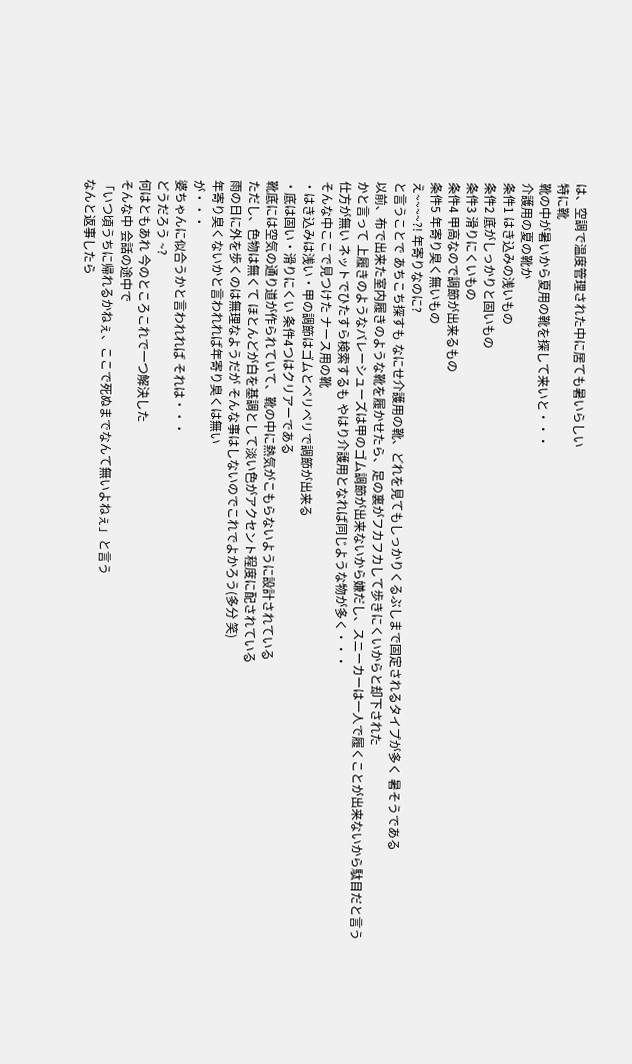は、空調で温度管理された中に居ても暑いらしい
特に靴
靴の中が暑いから夏用の靴を探して来いと・・・
介護用の夏の靴か
条件1 はき込みの浅いもの
条件2 底がしっかりと固いもの
条件3 滑りにくいもの
条件4 甲高なので調節が出来るもの
条件5 年寄り臭く無いもの
え~~~~?! 年寄りなのに?
と言うことで あちこち探すも なにせ介護用の靴、どれを見てもしっかりくるぶしまで固定されるタイプが多く 暑そうである
以前、布で出来た室内履きのような靴を履かせたら、足の裏がフカフカして歩きにくいからと却下された
かと言って 上履きのようなバレーシューズは甲のゴム調節が出来ないから嫌だし、スニーカーは一人で履くことが出来ないから駄目だと言う
仕方が無い ネットでひたすら検索するも やはり介護用となれば同じような物が多く・・・
そんな中ここで見つけた ナース用の靴
・はき込みは浅い・甲の調節はゴムとベリベリで調節が出来る
・底は固い・滑りにくい 条件4つはクリアーである
靴底には空気の通り道が作られていて、靴の中に熱気がこもらないように設計されている
ただし、色物は無くて ほとんどが白を基調として淡い色がアクセント程度に配されている
雨の日に外を歩くのは無理なようだが そんな事はしないのでこれでよかろう(多分 笑)
年寄り臭くないかと言われれば年寄り臭くは無い
が・・・
婆ちゃんに似合うかと言われれば それは・・・
どうだろう ~?
何はともあれ 今のところこれで一つ解決した
そんな中 会話の途中で
「いつ頃うちに帰れるかねぇ、ここで死ぬまでなんて無いよねぇ」と言う
なんと返事したら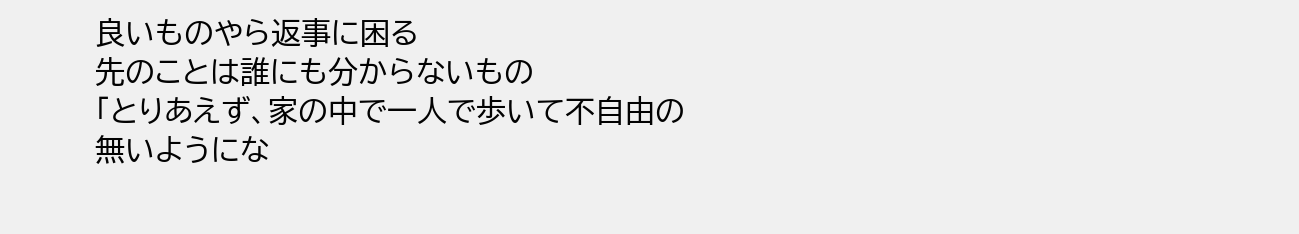良いものやら返事に困る
先のことは誰にも分からないもの
「とりあえず、家の中で一人で歩いて不自由の無いようにな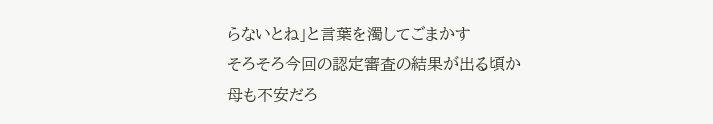らないとね」と言葉を濁してごまかす
そろそろ今回の認定審査の結果が出る頃か
母も不安だろ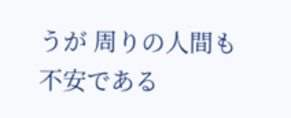うが 周りの人間も不安である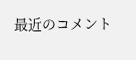最近のコメント